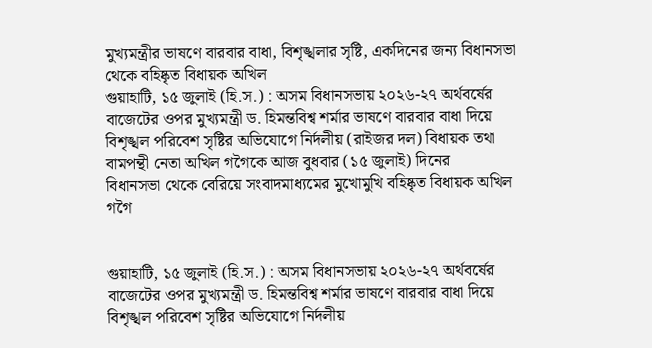মুখ্যমন্ত্রীর ভাষণে বারবার বাধা, বিশৃঙ্খলার সৃষ্টি, একদিনের জন্য বিধানসভা থেকে বহিষ্কৃত বিধায়ক অখিল
গুয়াহাটি, ১৫ জুলাই (হি.স.) : অসম বিধানসভায় ২০২৬-২৭ অৰ্থবৰ্ষের বাজেটের ওপর মুখ্যমন্ত্রী ড. হিমন্তবিশ্ব শর্মার ভাষণে বারবার বাধা দিয়ে বিশৃঙ্খল পরিবেশ সৃষ্টির অভিযোগে নির্দলীয় (রাইজর দল) বিধায়ক তথা বামপন্থী নেতা অখিল গগৈকে আজ বুধবার (১৫ জুলাই) দিনের
বিধানসভা থেকে বেরিয়ে সংবাদমাধ্যমের মুখোমুখি বহিষ্কৃত বিধায়ক অখিল গগৈ


গুয়াহাটি, ১৫ জুলাই (হি.স.) : অসম বিধানসভায় ২০২৬-২৭ অৰ্থবৰ্ষের বাজেটের ওপর মুখ্যমন্ত্রী ড. হিমন্তবিশ্ব শর্মার ভাষণে বারবার বাধা দিয়ে বিশৃঙ্খল পরিবেশ সৃষ্টির অভিযোগে নির্দলীয়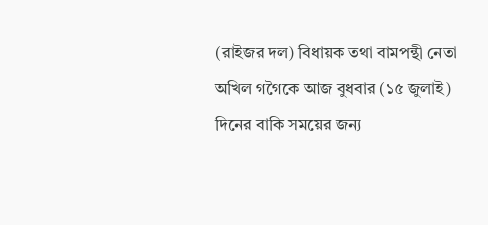(রাইজর দল) বিধায়ক তথা বামপন্থী নেতা অখিল গগৈকে আজ বুধবার (১৫ জুলাই) দিনের বাকি সময়ের জন্য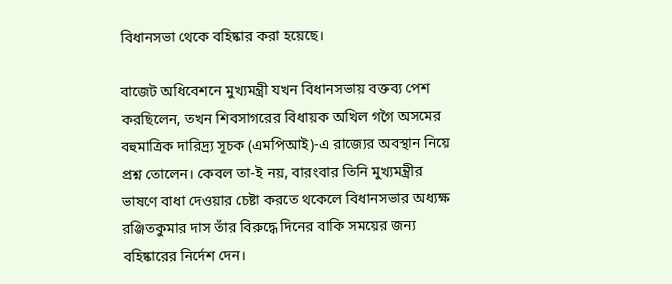বিধানসভা থেকে বহিষ্কার করা হয়েছে।

বাজেট অধিবেশনে মুখ্যমন্ত্রী যখন বিধানসভায় বক্তব্য পেশ করছিলেন, তখন শিবসাগরের বিধায়ক অখিল গগৈ অসমের বহুমাত্রিক দারিদ্র্য সূচক (এমপিআই)-এ রাজ্যের অবস্থান নিয়ে প্রশ্ন তোলেন। কেবল তা-ই নয়, বারংবার তিনি মুখ্যমন্ত্রীর ভাষণে বাধা দেওয়ার চেষ্টা করতে থকেলে বিধানসভার অধ্যক্ষ রঞ্জিতকুমার দাস তাঁর বিরুদ্ধে দিনের বাকি সময়ের জন্য বহিষ্কারের নির্দেশ দেন।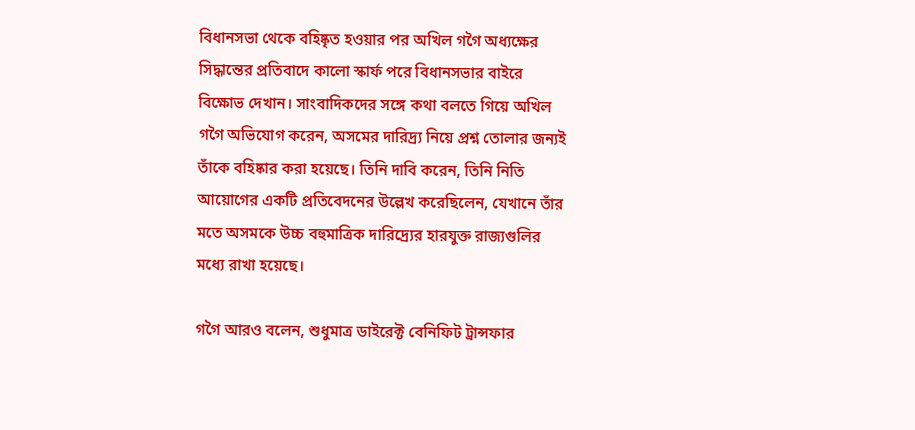বিধানসভা থেকে বহিষ্কৃত হওয়ার পর অখিল গগৈ অধ্যক্ষের সিদ্ধান্তের প্রতিবাদে কালো স্কার্ফ পরে বিধানসভার বাইরে বিক্ষোভ দেখান। সাংবাদিকদের সঙ্গে কথা বলতে গিয়ে অখিল গগৈ অভিযোগ করেন, অসমের দারিদ্র্য নিয়ে প্রশ্ন তোলার জন্যই তাঁকে বহিষ্কার করা হয়েছে। তিনি দাবি করেন, তিনি নিতি আয়োগের একটি প্রতিবেদনের উল্লেখ করেছিলেন, যেখানে তাঁর মতে অসমকে উচ্চ বহুমাত্রিক দারিদ্র্যের হারযুক্ত রাজ্যগুলির মধ্যে রাখা হয়েছে।

গগৈ আরও বলেন, শুধুমাত্র ডাইরেক্ট বেনিফিট ট্রান্সফার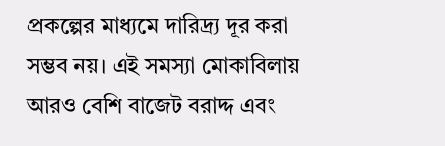প্রকল্পের মাধ্যমে দারিদ্র্য দূর করা সম্ভব নয়। এই সমস্যা মোকাবিলায় আরও বেশি বাজেট বরাদ্দ এবং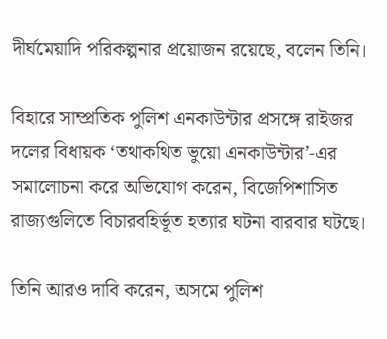দীর্ঘমেয়াদি পরিকল্পনার প্রয়োজন রয়েছে, বলেন তিনি।

বিহারে সাম্প্রতিক পুলিশ এনকাউন্টার প্রসঙ্গে রাইজর দলের বিধায়ক ‘তথাকথিত ভুয়ো এনকাউন্টার’-এর সমালোচনা করে অভিযোগ করেন, বিজেপিশাসিত রাজ্যগুলিতে বিচারবহির্ভূত হত্যার ঘটনা বারবার ঘটছে।

তিনি আরও দাবি করেন, অসমে পুলিশ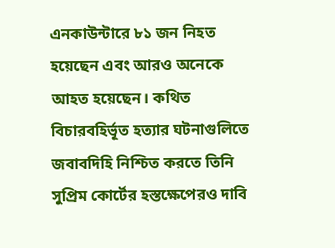এনকাউন্টারে ৮১ জন নিহত হয়েছেন এবং আরও অনেকে আহত হয়েছেন। কথিত বিচারবহির্ভূত হত্যার ঘটনাগুলিতে জবাবদিহি নিশ্চিত করতে তিনি সুপ্রিম কোর্টের হস্তক্ষেপেরও দাবি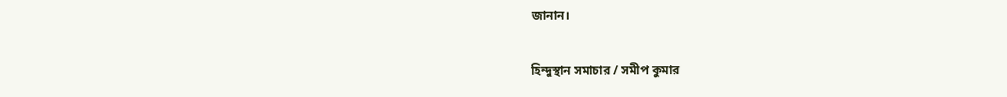জানান।

হিন্দুস্থান সমাচার / সমীপ কুমার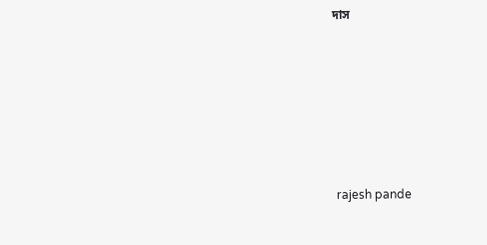দাস






 rajesh pande